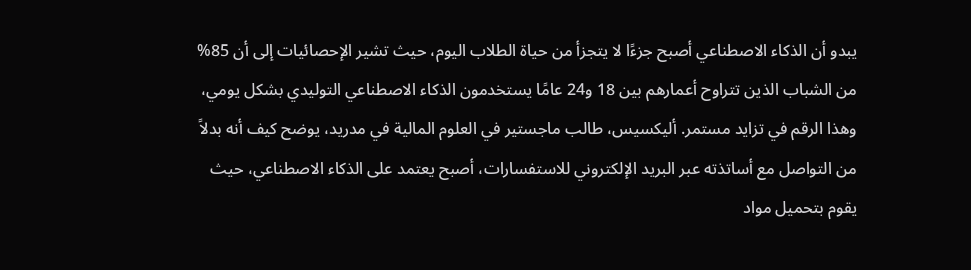يبدو أن الذكاء الاصطناعي أصبح جزءًا لا يتجزأ من حياة الطلاب اليوم، حيث تشير الإحصائيات إلى أن 85% من الشباب الذين تتراوح أعمارهم بين 18 و24 عامًا يستخدمون الذكاء الاصطناعي التوليدي بشكل يومي، وهذا الرقم في تزايد مستمر. أليكسيس، طالب ماجستير في العلوم المالية في مدريد، يوضح كيف أنه بدلاً من التواصل مع أساتذته عبر البريد الإلكتروني للاستفسارات، أصبح يعتمد على الذكاء الاصطناعي، حيث يقوم بتحميل مواد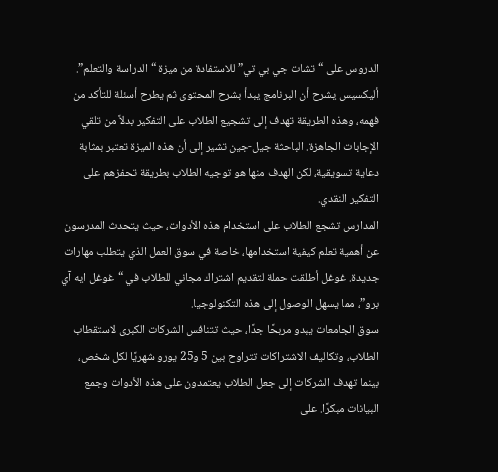الدروس على “تشات جي بي تي” للاستفادة من ميزة “الدراسة والتعلم”.
أليكسيس يشرح أن البرنامج يبدأ بشرح المحتوى ثم يطرح أسئلة للتأكد من فهمه، وهذه الطريقة تهدف إلى تشجيع الطلاب على التفكير بدلاً من تلقي الإجابات الجاهزة. الباحثة جيل-جين تشير إلى أن هذه الميزة تعتبر بمثابة دعاية تسويقية، لكن الهدف منها هو توجيه الطلاب بطريقة تحفزهم على التفكير النقدي.
المدارس تشجع الطلاب على استخدام هذه الأدوات، حيث يتحدث المدرسون عن أهمية تعلم كيفية استخدامها، خاصة في سوق العمل الذي يتطلب مهارات جديدة. غوغل أطلقت حملة لتقديم اشتراك مجاني للطلاب في “غوغل ايه آي برو”، مما يسهل الوصول إلى هذه التكنولوجيا.
سوق الجامعات يبدو مربحًا جدًا، حيث تتنافس الشركات الكبرى لاستقطاب الطلاب، وتكاليف الاشتراكات تتراوح بين 5 و25 يورو شهريًا لكل شخص، بينما تهدف الشركات إلى جعل الطلاب يعتمدون على هذه الأدوات وجمع البيانات مبكرًا. على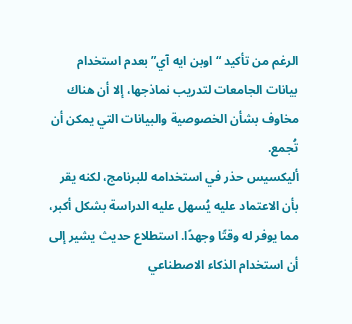الرغم من تأكيد “اوبن ايه آي” بعدم استخدام بيانات الجامعات لتدريب نماذجها، إلا أن هناك مخاوف بشأن الخصوصية والبيانات التي يمكن أن تُجمع.
أليكسيس حذر في استخدامه للبرنامج، لكنه يقر بأن الاعتماد عليه يُسهل عليه الدراسة بشكل أكبر، مما يوفر له وقتًا وجهدًا. استطلاع حديث يشير إلى أن استخدام الذكاء الاصطناعي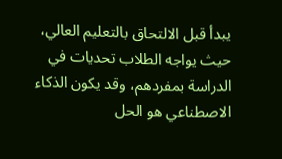يبدأ قبل الالتحاق بالتعليم العالي، حيث يواجه الطلاب تحديات في الدراسة بمفردهم، وقد يكون الذكاء الاصطناعي هو الحل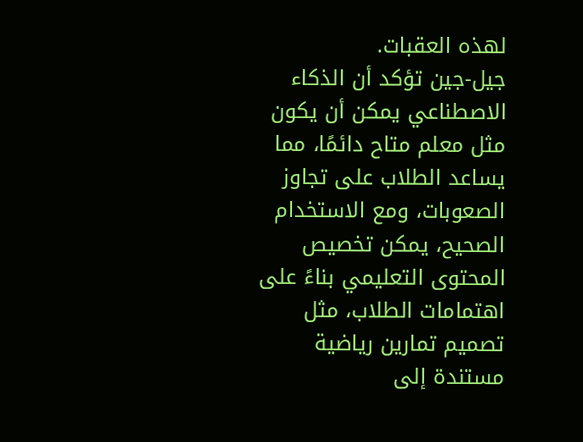لهذه العقبات.
جيل-جين تؤكد أن الذكاء الاصطناعي يمكن أن يكون مثل معلم متاح دائمًا، مما يساعد الطلاب على تجاوز الصعوبات، ومع الاستخدام الصحيح، يمكن تخصيص المحتوى التعليمي بناءً على اهتمامات الطلاب، مثل تصميم تمارين رياضية مستندة إلى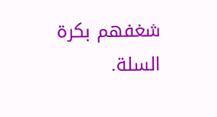شغفهم بكرة السلة.